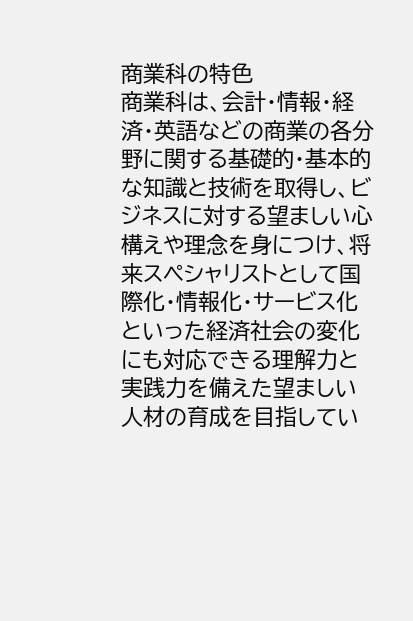商業科の特色
商業科は、会計・情報・経済・英語などの商業の各分野に関する基礎的・基本的な知識と技術を取得し、ビジネスに対する望ましい心構えや理念を身につけ、将来スペシャリストとして国際化・情報化・サービス化といった経済社会の変化にも対応できる理解力と実践力を備えた望ましい人材の育成を目指してい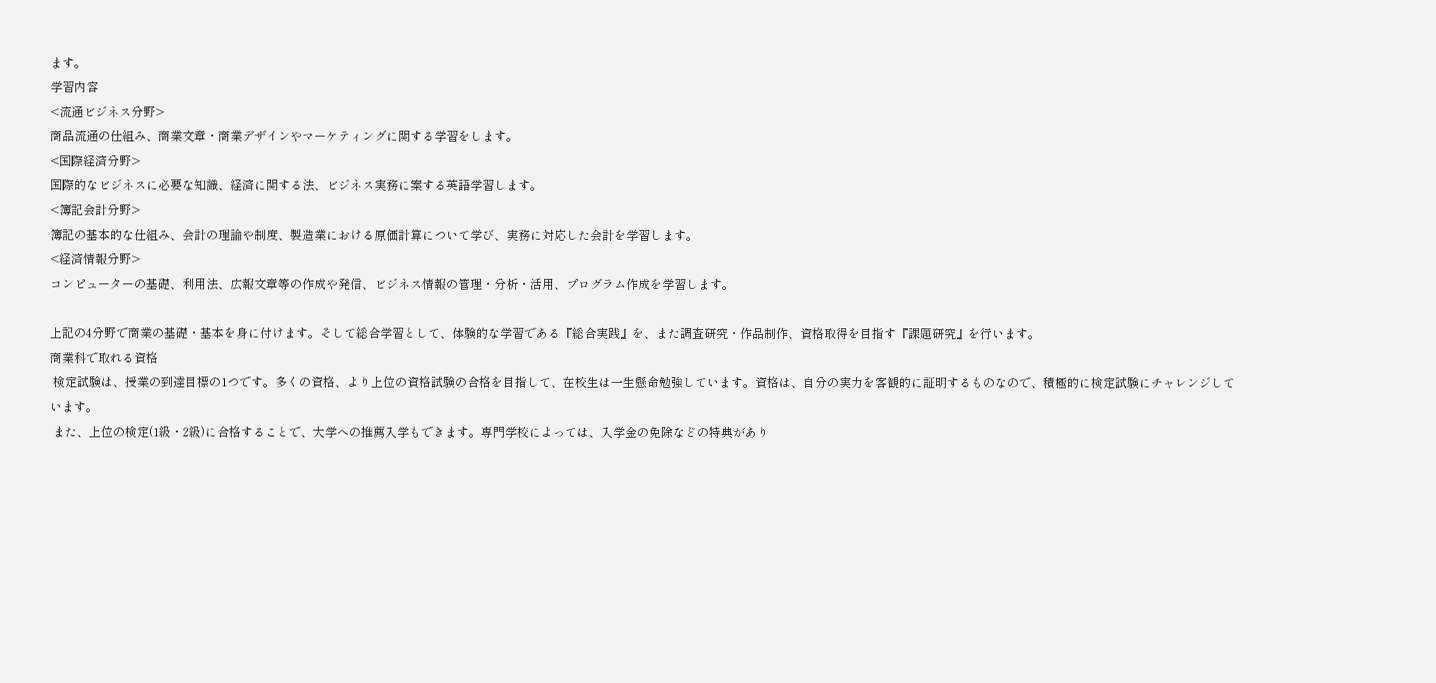ます。
学習内容
<流通ビジネス分野>
商品流通の仕組み、商業文章・商業デザインやマーケティングに関する学習をします。
<国際経済分野>
国際的なビジネスに必要な知識、経済に関する法、ビジネス実務に案する英語学習します。
<簿記会計分野>
簿記の基本的な仕組み、会計の理論や制度、製造業における原価計算について学び、実務に対応した会計を学習します。
<経済情報分野>
コンピューターの基礎、利用法、広報文章等の作成や発信、ビジネス情報の管理・分析・活用、プログラム作成を学習します。

上記の4分野で商業の基礎・基本を身に付けます。そして総合学習として、体験的な学習である『総合実践』を、また調査研究・作品制作、資格取得を目指す『課題研究』を行います。
商業科で取れる資格
 検定試験は、授業の到達目標の1つです。多くの資格、より上位の資格試験の合格を目指して、在校生は一生懸命勉強しています。資格は、自分の実力を客観的に証明するものなので、積極的に検定試験にチャレンジしています。
 また、上位の検定(1級・2級)に合格することで、大学への推薦入学もできます。専門学校によっては、入学金の免除などの特典があり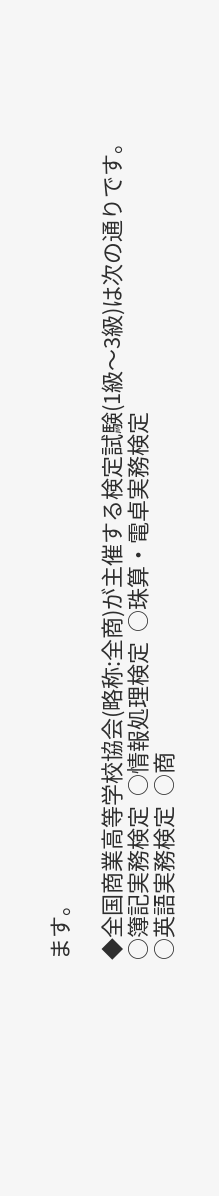ます。

◆全国商業高等学校協会(略称:全商)が主催する検定試験(1級〜3級)は次の通りです。
○簿記実務検定  ○情報処理検定  ○珠算・電卓実務検定
○英語実務検定  ○商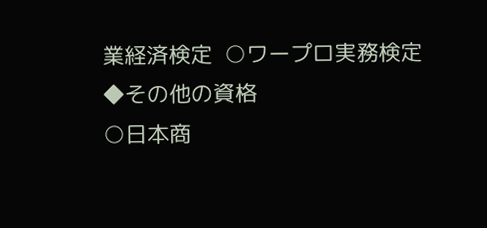業経済検定  ○ワープロ実務検定
◆その他の資格
○日本商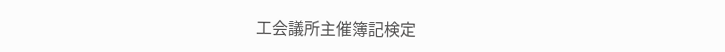工会議所主催簿記検定